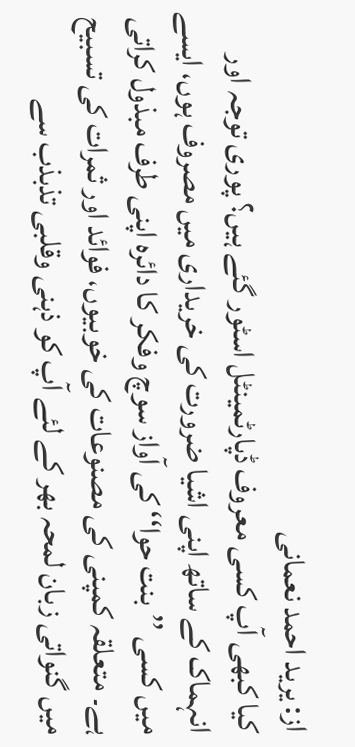از: یرید احمد نعمانی
کیا کبھی آپ کسی معروف ڈپارٹمینٹل اسٹور گئے ہیں؟ پوری توجہ اور انہماک کے ساتھ اپنی اشیا ضرورت کی خریداری میں مصروف ہوں، ایسے میں کسی ’’بنت حوا‘‘ کی آواز سوچ وفکر کا دائرہ اپنی طرف مبذول کراتی ہے۔ متعلقہ کمپنی کی مصنوعات کی خوبیوں، فوائد اور ثمرات کی تسبیح میں گنواتی زبان لمحہ بھر کے لئے آپ کو ذہنی وقلبی تذبذب سے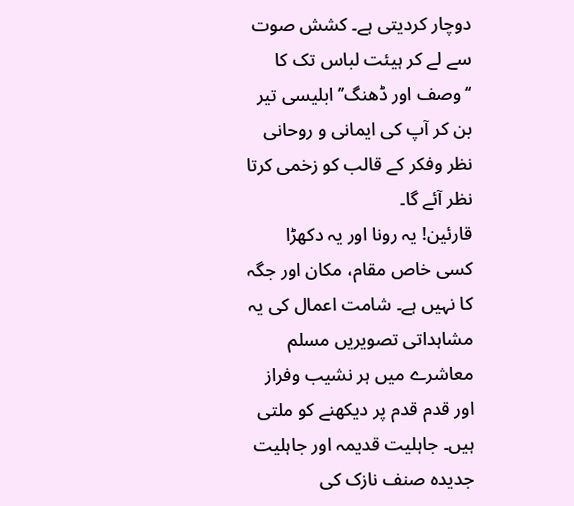دوچار کردیتی ہے۔ کشش صوت سے لے کر ہیئت لباس تک کا ‘‘وصف اور ڈھنگ’’ ابلیسی تیر بن کر آپ کی ایمانی و روحانی نظر وفکر کے قالب کو زخمی کرتا نظر آئے گا۔
قارئین! یہ رونا اور یہ دکھڑا کسی خاص مقام، مکان اور جگہ کا نہیں ہے۔ شامت اعمال کی یہ مشاہداتی تصویریں مسلم معاشرے میں ہر نشیب وفراز اور قدم قدم پر دیکھنے کو ملتی ہیں۔ جاہلیت قدیمہ اور جاہلیت جدیدہ صنف نازک کی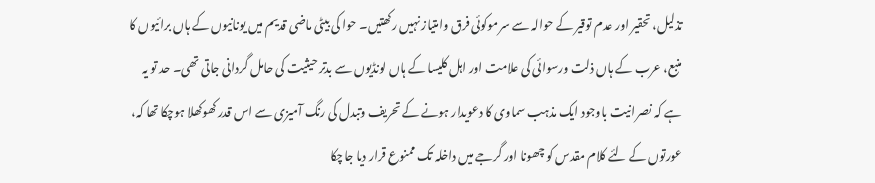تذلیل، تحقیر اور عدم توقیر کے حوالہ سے سرموکوئی فرق وامتیاز نہیں رکھتیں۔ حوا کی بیٹی ماضی قدیم میں یونانیوں کے ہاں برائیوں کا منبع، عرب کے ہاں ذلت ورسوائی کی علامت اور اہل کلیسا کے ہاں لونڈیوں سے بدتر حیثیت کی حامل گردانی جاتی تھی۔ حد تو یہ ہے کہ نصرانیت باوجود ایک مذہب سماوی کا دعویدار ہونے کے تحریف وتبدل کی رنگ آمیزی سے اس قدر کھوکھلا ہوچکا تھا کہ، عورتوں کے لئے کلام مقدس کو چھونا اور گرجے میں داخلہ تک ممنوع قرار دیا جاچکا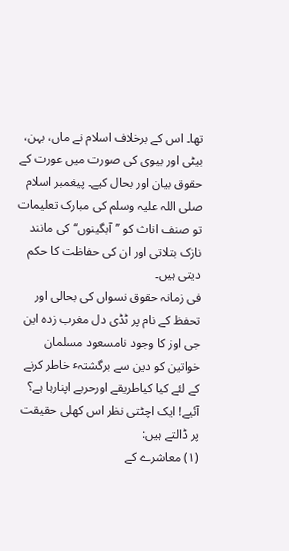تھا۔ اس کے برخلاف اسلام نے ماں، بہن، بیٹی اور بیوی کی صورت میں عورت کے حقوق بیان اور بحال کیے۔ پیغمبر اسلام صلی اللہ علیہ وسلم کی مبارک تعلیمات تو صنف اناث کو ’’آبگینوں‘‘ کی مانند نازک بتلاتی اور ان کی حفاظت کا حکم دیتی ہیں۔
فی زمانہ حقوق نسواں کی بحالی اور تحفظ کے نام پر ٹڈی دل مغرب زدہ این جی اوز کا وجود نامسعود مسلمان خواتین کو دین سے برگشتہٴ خاطر کرنے کے لئے کیا کیاطریقے اورحربے اپنارہا ہے؟ آئیے! ایک اچٹتی نظر اس کھلی حقیقت پر ڈالتے ہیں:
(۱) معاشرے کے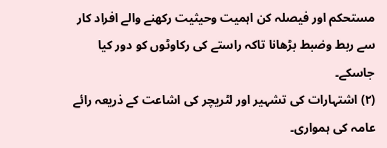مستحکم اور فیصلہ کن اہمیت وحیثیت رکھنے والے افراد کار سے ربط وضبط بڑھانا تاکہ راستے کی رکاوٹوں کو دور کیا جاسکے۔
(۲) اشتہارات کی تشہیر اور لٹریچر کی اشاعت کے ذریعہ رائے عامہ کی ہمواری۔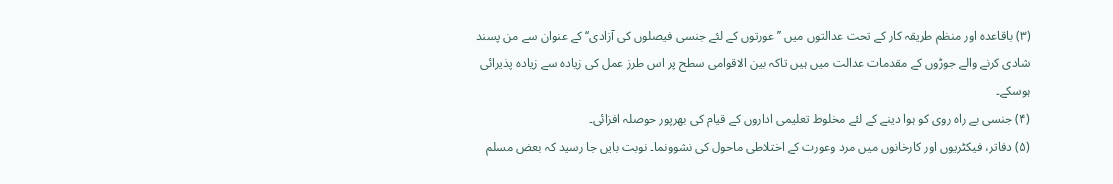(۳) باقاعدہ اور منظم طریقہ کار کے تحت عدالتوں میں ’’عورتوں کے لئے جنسی فیصلوں کی آزادی‘‘ کے عنوان سے من پسند شادی کرنے والے جوڑوں کے مقدمات عدالت میں ہیں تاکہ بین الاقوامی سطح پر اس طرز عمل کی زیادہ سے زیادہ پذیرائی ہوسکے۔
(۴) جنسی بے راہ روی کو ہوا دینے کے لئے مخلوط تعلیمی اداروں کے قیام کی بھرپور حوصلہ افزائی۔
(۵) دفاتر، فیکٹریوں اور کارخانوں میں مرد وعورت کے اختلاطی ماحول کی نشوونما۔ نوبت بایں جا رسید کہ بعض مسلم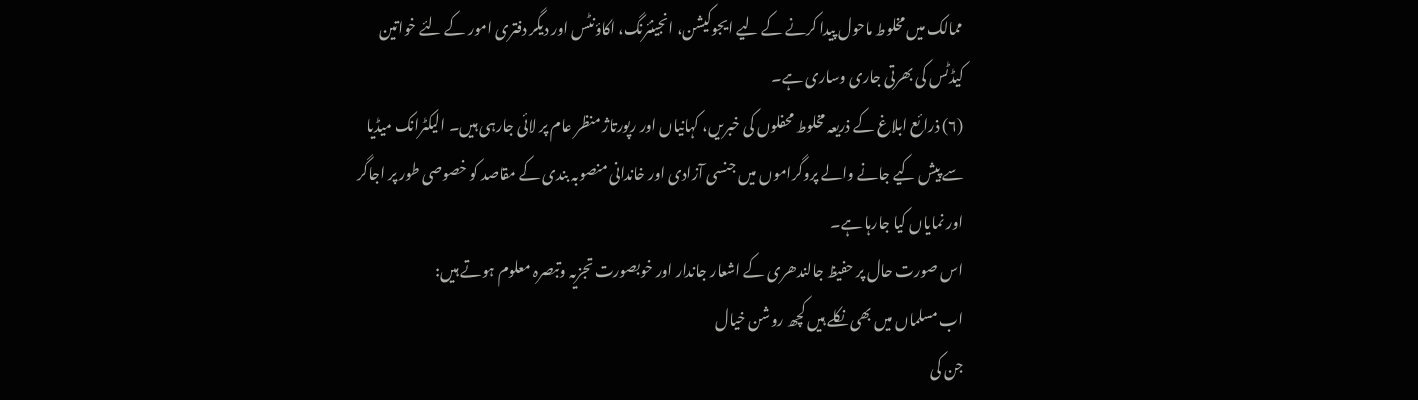ممالک میں مخلوط ماحول پیدا کرنے کے لیے ایجوکیشن، انجینئرنگ، اکاؤنٹس اور دیگر دفتری امور کے لئے خواتین کیڈٹس کی بھرتی جاری وساری ہے۔
(۶) ذرائع ابلاغ کے ذریعہ مخلوط محفلوں کی خبریں، کہانیاں اور رپورتاژ منظر عام پر لائی جارہی ہیں۔ الیکٹرانک میڈیا سے پیش کیے جانے والے پروگراموں میں جنسی آزادی اور خاندانی منصوبہ بندی کے مقاصد کو خصوصی طور پر اجاگر اور نمایاں کیا جارہا ہے۔
اس صورت حال پر حفیظ جالندھری کے اشعار جاندار اور خوبصورت تجزیہ وتبصرہ معلوم ہوتے ہیں:
اب مسلماں میں بھی نکلے ہیں کچھ روشن خیال
جن کی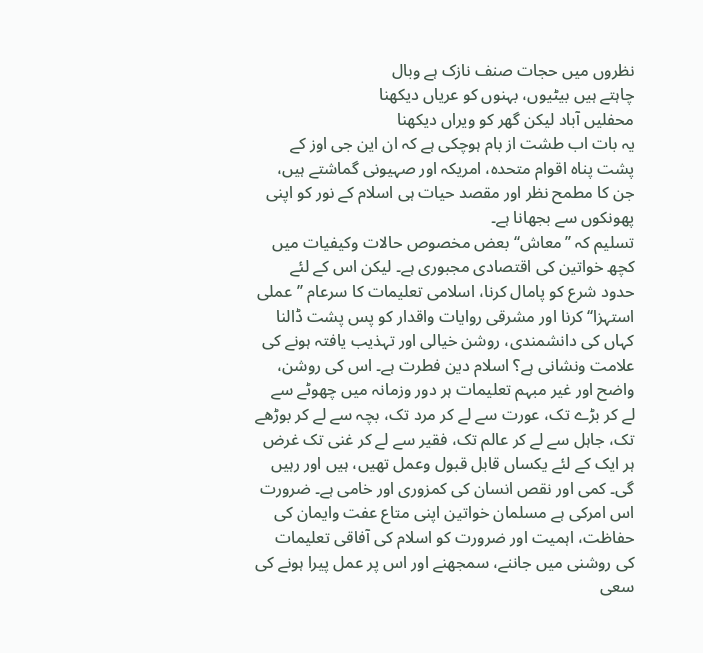نظروں میں حجات صنف نازک ہے وبال
چاہتے ہیں بیٹیوں، بہنوں کو عریاں دیکھنا
محفلیں آباد لیکن گھر کو ویراں دیکھنا
یہ بات اب طشت از بام ہوچکی ہے کہ ان این جی اوز کے پشت پناہ اقوام متحدہ، امریکہ اور صہیونی گماشتے ہیں، جن کا مطمح نظر اور مقصد حیات ہی اسلام کے نور کو اپنی پھونکوں سے بجھانا ہے۔
تسلیم کہ ’’معاش‘‘ بعض مخصوص حالات وکیفیات میں کچھ خواتین کی اقتصادی مجبوری ہے۔ لیکن اس کے لئے حدود شرع کو پامال کرنا، اسلامی تعلیمات کا سرعام ’’عملی استہزا‘‘ کرنا اور مشرقی روایات واقدار کو پس پشت ڈالنا کہاں کی دانشمندی، روشن خیالی اور تہذیب یافتہ ہونے کی علامت ونشانی ہے؟ اسلام دین فطرت ہے۔ اس کی روشن، واضح اور غیر مبہم تعلیمات ہر دور وزمانہ میں چھوٹے سے لے کر بڑے تک، عورت سے لے کر مرد تک، بچہ سے لے کر بوڑھے تک، جاہل سے لے کر عالم تک، فقیر سے لے کر غنی تک غرض ہر ایک کے لئے یکساں قابل قبول وعمل تھیں، ہیں اور رہیں گی۔ کمی اور نقص انسان کی کمزوری اور خامی ہے۔ ضرورت اس امرکی ہے مسلمان خواتین اپنی متاع عفت وایمان کی حفاظت، اہمیت اور ضرورت کو اسلام کی آفاقی تعلیمات کی روشنی میں جاننے، سمجھنے اور اس پر عمل پیرا ہونے کی سعی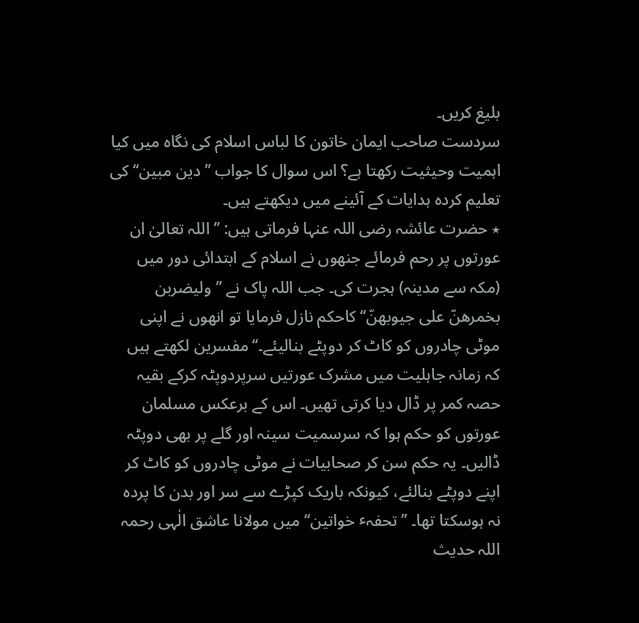بلیغ کریں۔
سردست صاحب ایمان خاتون کا لباس اسلام کی نگاہ میں کیا اہمیت وحیثیت رکھتا ہے؟ اس سوال کا جواب ’’دین مبین‘‘ کی تعلیم کردہ ہدایات کے آئینے میں دیکھتے ہیں۔
٭ حضرت عائشہ رضی اللہ عنہا فرماتی ہیں: ’’اللہ تعالیٰ ان عورتوں پر رحم فرمائے جنھوں نے اسلام کے ابتدائی دور میں (مکہ سے مدینہ) ہجرت کی۔ جب اللہ پاک نے ’’ولیضربن بخمرھنّ علی جیوبھنّ‘‘ کاحکم نازل فرمایا تو انھوں نے اپنی موٹی چادروں کو کاٹ کر دوپٹے بنالیئے۔‘‘ مفسرین لکھتے ہیں کہ زمانہ جاہلیت میں مشرک عورتیں سرپردوپٹہ کرکے بقیہ حصہ کمر پر ڈال دیا کرتی تھیں۔ اس کے برعکس مسلمان عورتوں کو حکم ہوا کہ سرسمیت سینہ اور گلے پر بھی دوپٹہ ڈالیں۔ یہ حکم سن کر صحابیات نے موٹی چادروں کو کاٹ کر اپنے دوپٹے بنالئے، کیونکہ باریک کپڑے سے سر اور بدن کا پردہ نہ ہوسکتا تھا۔ ’’تحفہٴ خواتین‘‘ میں مولانا عاشق الٰہی رحمہ اللہ حدیث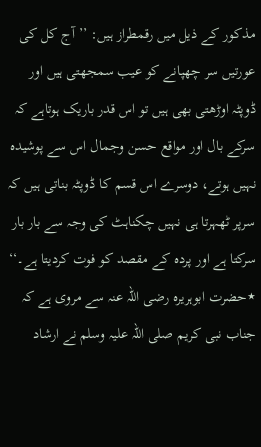مذکور کے ذیل میں رقمطراز ہیں: ’’آج کل کی عورتیں سر چھپانے کو عیب سمجھتی ہیں اور ڈوپٹہ اوڑھتی بھی ہیں تو اس قدر باریک ہوتاہے کہ سرکے بال اور مواقع حسن وجمال اس سے پوشیدہ نہیں ہوتے، دوسرے اس قسم کا ڈوپٹہ بناتی ہیں کہ سرپر ٹھہرتا ہی نہیں چکناہٹ کی وجہ سے بار بار سرکتا ہے اور پردہ کے مقصد کو فوت کردیتا ہے۔‘‘
٭حضرت ابوہریرہ رضی اللہ عنہ سے مروی ہے کہ جناب نبی کریم صلی اللہ علیہ وسلم نے ارشاد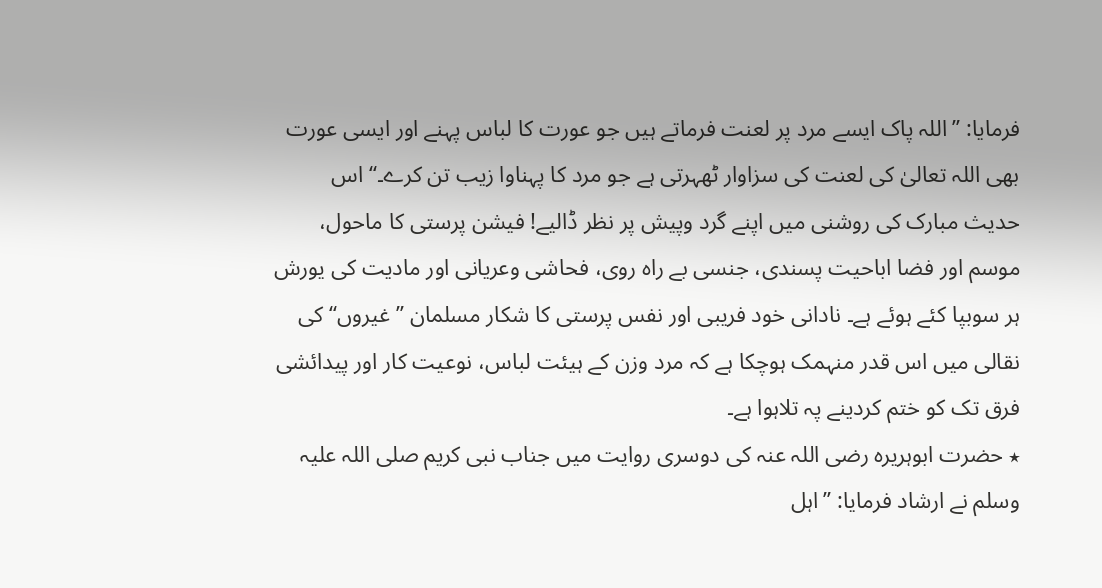فرمایا: ’’اللہ پاک ایسے مرد پر لعنت فرماتے ہیں جو عورت کا لباس پہنے اور ایسی عورت بھی اللہ تعالیٰ کی لعنت کی سزاوار ٹھہرتی ہے جو مرد کا پہناوا زیب تن کرے۔‘‘ اس حدیث مبارک کی روشنی میں اپنے گرد وپیش پر نظر ڈالیے! فیشن پرستی کا ماحول، موسم اور فضا اباحیت پسندی، جنسی بے راہ روی، فحاشی وعریانی اور مادیت کی یورش ہر سوبپا کئے ہوئے ہے۔ نادانی خود فریبی اور نفس پرستی کا شکار مسلمان ’’غیروں‘‘ کی نقالی میں اس قدر منہمک ہوچکا ہے کہ مرد وزن کے ہیئت لباس، نوعیت کار اور پیدائشی فرق تک کو ختم کردینے پہ تلاہوا ہے۔
٭ حضرت ابوہریرہ رضی اللہ عنہ کی دوسری روایت میں جناب نبی کریم صلی اللہ علیہ وسلم نے ارشاد فرمایا: ’’اہل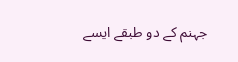جہنم کے دو طبقے ایسے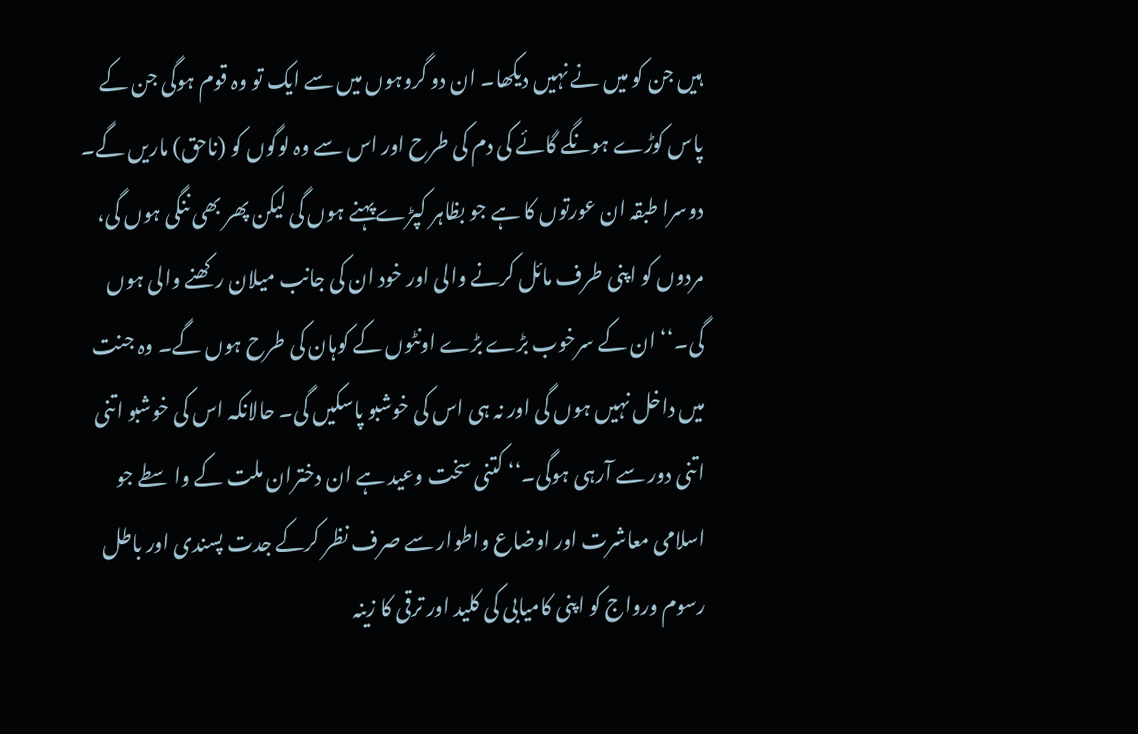ہیں جن کو میں نے نہیں دیکھا۔ ان دو گروہوں میں سے ایک تو وہ قوم ہوگی جن کے پاس کوڑے ہونگے گائے کی دم کی طرح اور اس سے وہ لوگوں کو (ناحق) ماریں گے۔ دوسرا طبقہ ان عورتوں کا ہے جو بظاہر کپڑے پہنے ہوں گی لیکن پھر بھی ننگی ہوں گی، مردوں کو اپنی طرف مائل کرنے والی اور خود ان کی جانب میلان رکھنے والی ہوں گی۔‘‘ ان کے سرخوب بڑے بڑے اونٹوں کے کوہان کی طرح ہوں گے۔ وہ جنت میں داخل نہیں ہوں گی اور نہ ہی اس کی خوشبو پاسکیں گی۔ حالانکہ اس کی خوشبو اتنی اتنی دور سے آرہی ہوگی۔‘‘ کتنی سخت وعید ہے ان دختران ملت کے واسطے جو اسلامی معاشرت اور اوضاع واطوار سے صرف نظر کرکے جدت پسندی اور باطل رسوم ورواج کو اپنی کامیابی کی کلید اور ترقی کا زینہ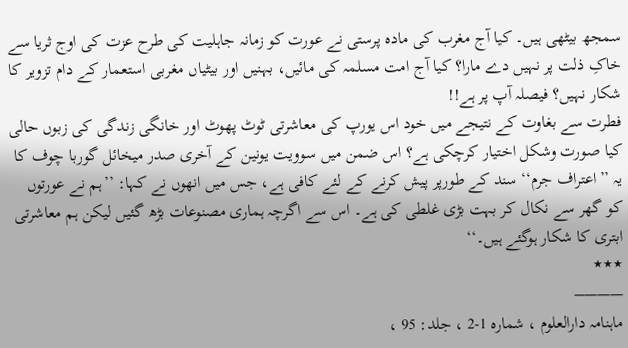سمجھ بیٹھی ہیں۔ کیا آج مغرب کی مادہ پرستی نے عورت کو زمانہ جاہلیت کی طرح عزت کی اوج ثریا سے خاکِ ذلت پر نہیں دے مارا؟ کیا آج امت مسلمہ کی مائیں، بہنیں اور بیٹیاں مغربی استعمار کے دام تزویر کا شکار نہیں؟ فیصلہ آپ پر ہے!!
فطرت سے بغاوت کے نتیجے میں خود اس یورپ کی معاشرتی ٹوٹ پھوٹ اور خانگی زندگی کی زبوں حالی کیا صورت وشکل اختیار کرچکی ہے؟ اس ضمن میں سوویت یونین کے آخری صدر میخائل گوربا چوف کا یہ ’’اعتراف جرم‘‘ سند کے طورپر پیش کرنے کے لئے کافی ہے، جس میں انھوں نے کہا: ’’ہم نے عورتوں کو گھر سے نکال کر بہت بڑی غلطی کی ہے۔ اس سے اگرچہ ہماری مصنوعات بڑھ گئیں لیکن ہم معاشرتی ابتری کا شکار ہوگئے ہیں۔‘‘
٭٭٭
———–
ماہنامہ دارالعلوم ، شمارہ 1-2 ، جلد: 95 ،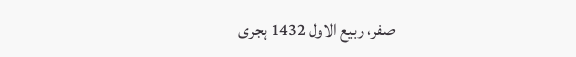صفر، ربیع الاول 1432 ہجری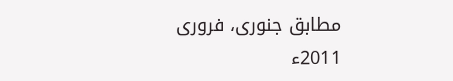مطابق جنوری، فروری 2011ء